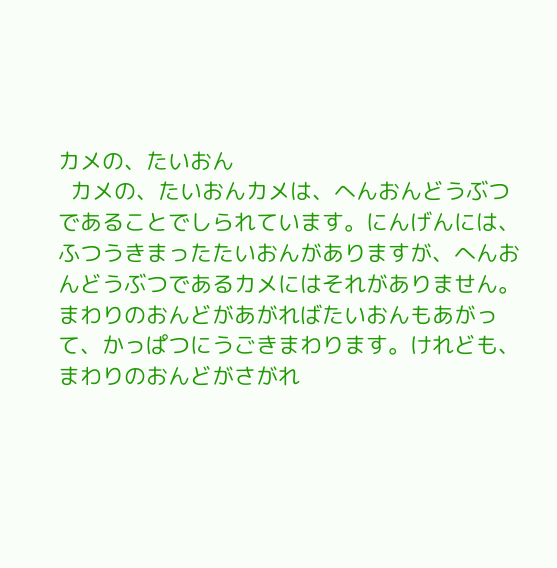カメの、たいおん
  カメの、たいおんカメは、へんおんどうぶつであることでしられています。にんげんには、ふつうきまったたいおんがありますが、へんおんどうぶつであるカメにはそれがありません。まわりのおんどがあがればたいおんもあがって、かっぱつにうごきまわります。けれども、まわりのおんどがさがれ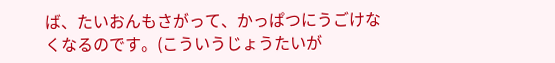ば、たいおんもさがって、かっぱつにうごけなくなるのです。(こういうじょうたいが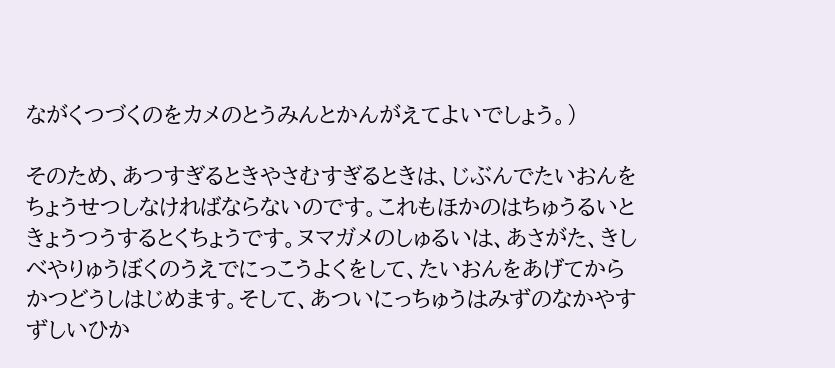ながくつづくのをカメのとうみんとかんがえてよいでしょう。)

そのため、あつすぎるときやさむすぎるときは、じぶんでたいおんをちょうせつしなければならないのです。これもほかのはちゅうるいときょうつうするとくちょうです。ヌマガメのしゅるいは、あさがた、きしべやりゅうぼくのうえでにっこうよくをして、たいおんをあげてからかつどうしはじめます。そして、あついにっちゅうはみずのなかやすずしいひか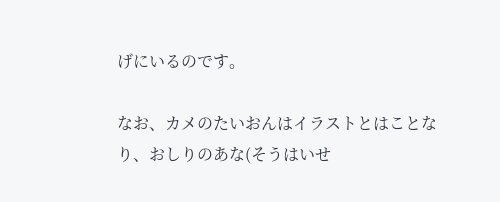げにいるのです。

なお、カメのたいおんはイラストとはことなり、おしりのあな(そうはいせ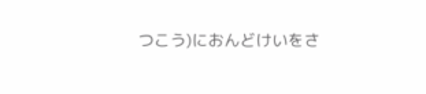つこう)におんどけいをさ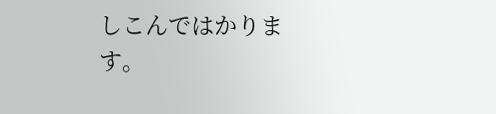しこんではかります。